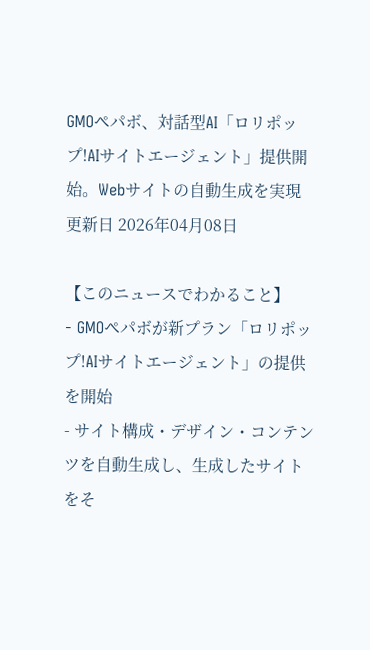GMOペパボ、対話型AI「ロリポップ!AIサイトエージェント」提供開始。Webサイトの自動生成を実現
更新日 2026年04月08日

【このニュースでわかること】
- GMOペパボが新プラン「ロリポップ!AIサイトエージェント」の提供を開始
- サイト構成・デザイン・コンテンツを自動生成し、生成したサイトをそ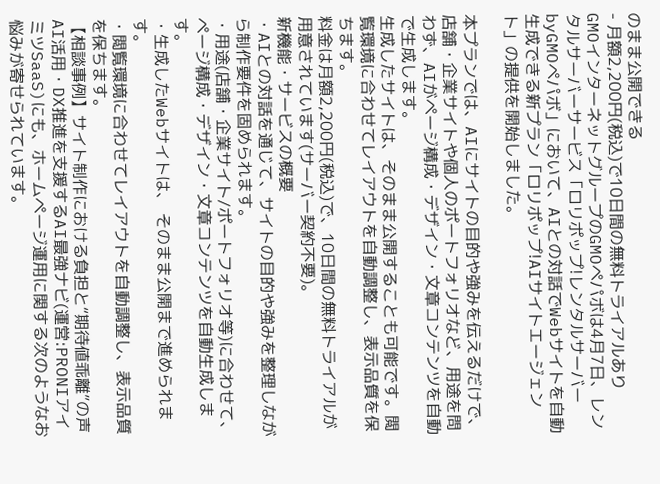のまま公開できる
- 月額2,200円(税込)で10日間の無料トライアルあり
GMOインターネットグループのGMOペパボは4月7日、レンタルサーバーサービス「ロリポップ!レンタルサーバー byGMOペパボ」において、AIとの対話でWebサイトを自動生成できる新プラン「ロリポップ!AIサイトエージェント」の提供を開始しました。

本プランでは、AIにサイトの目的や強みを伝えるだけで、店舗・企業サイトや個人のポートフォリオなど、用途を問わず、AIがページ構成・デザイン・文章コンテンツを自動で生成します。
生成したサイトは、そのまま公開することも可能です。閲覧環境に合わせてレイアウトを自動調整し、表示品質を保ちます。
料金は月額2,200円(税込)で、10日間の無料トライアルが用意されています(サーバー契約不要)。
新機能・サービスの概要
・AIとの対話を通じて、サイトの目的や強みを整理しながら制作要件を固められます。
・用途(店舗・企業サイト/ポートフォリオ等)に合わせて、ページ構成・デザイン・文章コンテンツを自動生成します。
・生成したWebサイトは、 そのまま公開まで進められます。
・閲覧環境に合わせてレイアウトを自動調整し、表示品質を保ちます。
【相談事例】サイト制作における負担と“期待値乖離”の声
AI活用・DX推進を支援するAI最強ナビ(運営:PRONIアイミツSaaS)にも、ホームページ運用に関する次のようなお悩みが寄せられています。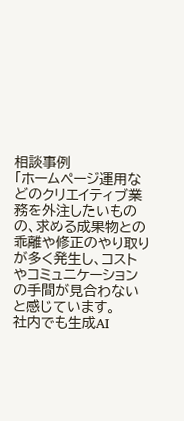相談事例
「ホームページ運用などのクリエイティブ業務を外注したいものの、求める成果物との乖離や修正のやり取りが多く発生し、コストやコミュニケーションの手間が見合わないと感じています。
社内でも生成AI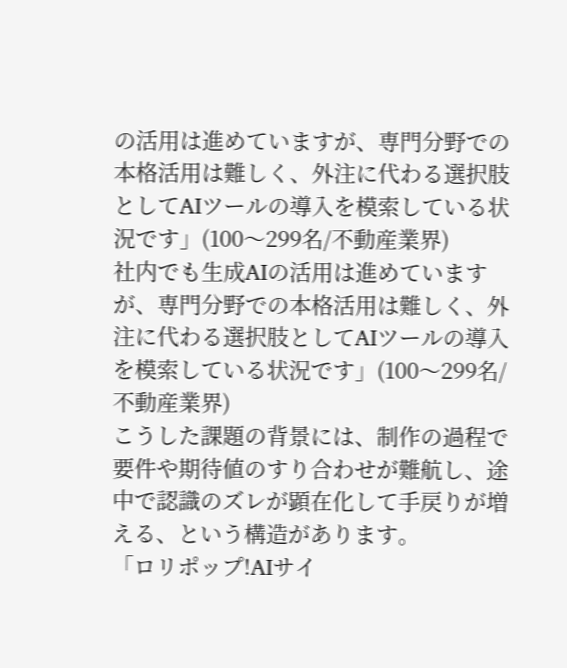の活用は進めていますが、専門分野での本格活用は難しく、外注に代わる選択肢としてAIツールの導入を模索している状況です」(100〜299名/不動産業界)
社内でも生成AIの活用は進めていますが、専門分野での本格活用は難しく、外注に代わる選択肢としてAIツールの導入を模索している状況です」(100〜299名/不動産業界)
こうした課題の背景には、制作の過程で要件や期待値のすり合わせが難航し、途中で認識のズレが顕在化して手戻りが増える、という構造があります。
「ロリポップ!AIサイ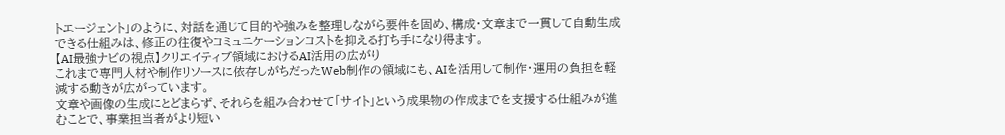トエージェント」のように、対話を通じて目的や強みを整理しながら要件を固め、構成・文章まで一貫して自動生成できる仕組みは、修正の往復やコミュニケーションコストを抑える打ち手になり得ます。
【AI最強ナビの視点】クリエイティブ領域におけるAI活用の広がり
これまで専門人材や制作リソースに依存しがちだったWeb制作の領域にも、AIを活用して制作・運用の負担を軽減する動きが広がっています。
文章や画像の生成にとどまらず、それらを組み合わせて「サイト」という成果物の作成までを支援する仕組みが進むことで、事業担当者がより短い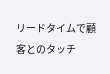リードタイムで顧客とのタッチ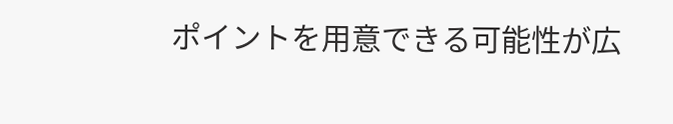ポイントを用意できる可能性が広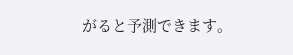がると予測できます。